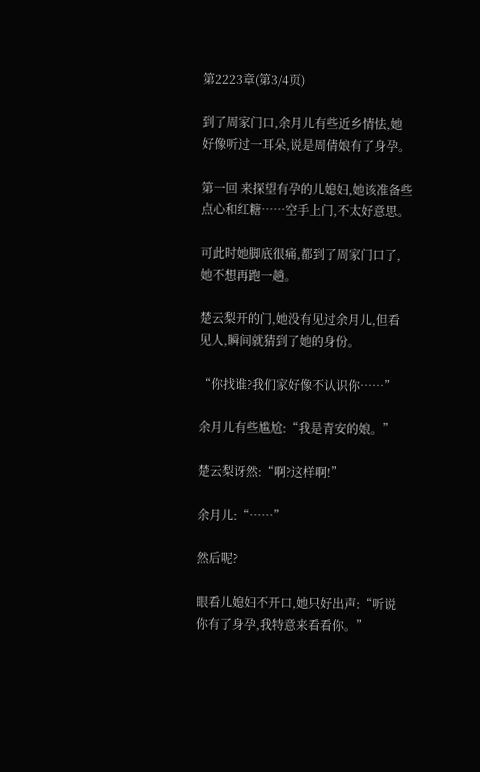第2223章(第3/4页)

到了周家门口,余月儿有些近乡情怯,她好像听过一耳朵,说是周倩娘有了身孕。

第一回 来探望有孕的儿媳妇,她该准备些点心和红糖……空手上门,不太好意思。

可此时她脚底很痛,都到了周家门口了,她不想再跑一趟。

楚云梨开的门,她没有见过余月儿,但看见人,瞬间就猜到了她的身份。

“你找谁?我们家好像不认识你……”

余月儿有些尴尬:“我是青安的娘。”

楚云梨讶然:“啊?这样啊!”

余月儿:“……”

然后呢?

眼看儿媳妇不开口,她只好出声:“听说你有了身孕,我特意来看看你。”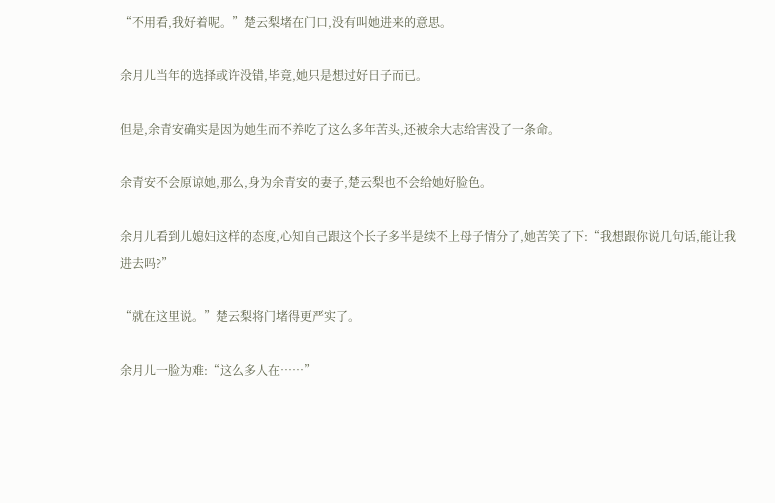“不用看,我好着呢。”楚云梨堵在门口,没有叫她进来的意思。

余月儿当年的选择或许没错,毕竟,她只是想过好日子而已。

但是,余青安确实是因为她生而不养吃了这么多年苦头,还被余大志给害没了一条命。

余青安不会原谅她,那么,身为余青安的妻子,楚云梨也不会给她好脸色。

余月儿看到儿媳妇这样的态度,心知自己跟这个长子多半是续不上母子情分了,她苦笑了下:“我想跟你说几句话,能让我进去吗?”

“就在这里说。”楚云梨将门堵得更严实了。

余月儿一脸为难:“这么多人在……”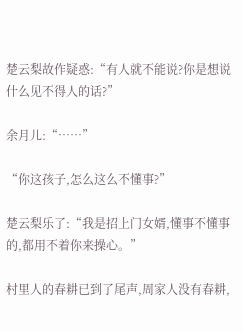楚云梨故作疑惑:“有人就不能说?你是想说什么见不得人的话?”

余月儿:“……”

“你这孩子,怎么这么不懂事?”

楚云梨乐了:“我是招上门女婿,懂事不懂事的,都用不着你来操心。”

村里人的春耕已到了尾声,周家人没有春耕,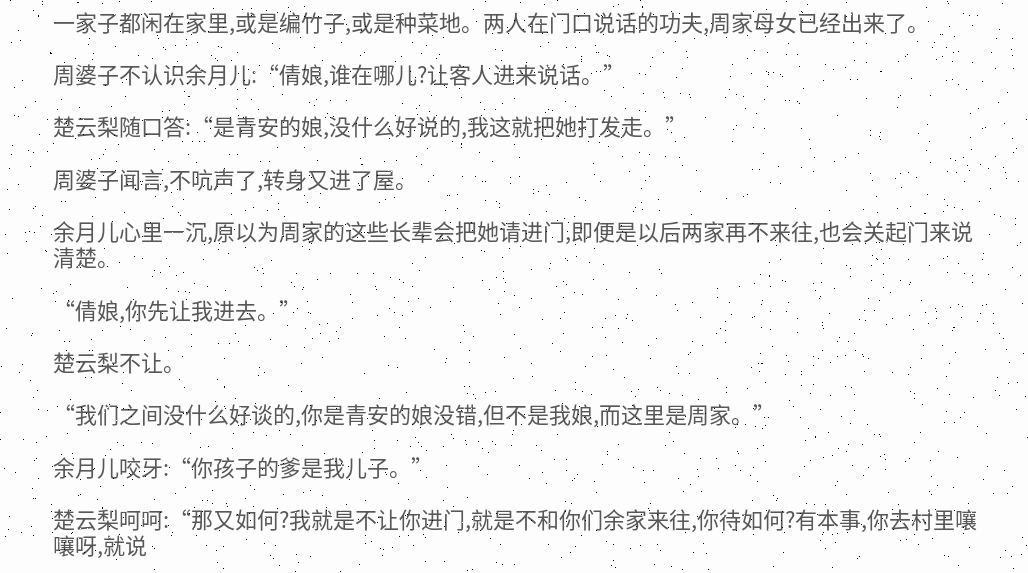一家子都闲在家里,或是编竹子,或是种菜地。两人在门口说话的功夫,周家母女已经出来了。

周婆子不认识余月儿:“倩娘,谁在哪儿?让客人进来说话。”

楚云梨随口答:“是青安的娘,没什么好说的,我这就把她打发走。”

周婆子闻言,不吭声了,转身又进了屋。

余月儿心里一沉,原以为周家的这些长辈会把她请进门,即便是以后两家再不来往,也会关起门来说清楚。

“倩娘,你先让我进去。”

楚云梨不让。

“我们之间没什么好谈的,你是青安的娘没错,但不是我娘,而这里是周家。”

余月儿咬牙:“你孩子的爹是我儿子。”

楚云梨呵呵:“那又如何?我就是不让你进门,就是不和你们余家来往,你待如何?有本事,你去村里嚷嚷呀,就说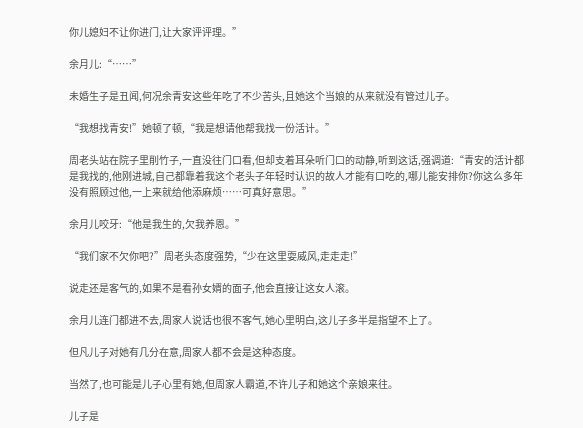你儿媳妇不让你进门,让大家评评理。”

余月儿:“……”

未婚生子是丑闻,何况余青安这些年吃了不少苦头,且她这个当娘的从来就没有管过儿子。

“我想找青安!”她顿了顿,“我是想请他帮我找一份活计。”

周老头站在院子里削竹子,一直没往门口看,但却支着耳朵听门口的动静,听到这话,强调道:“青安的活计都是我找的,他刚进城,自己都靠着我这个老头子年轻时认识的故人才能有口吃的,哪儿能安排你?你这么多年没有照顾过他,一上来就给他添麻烦……可真好意思。”

余月儿咬牙:“他是我生的,欠我养恩。”

“我们家不欠你吧?”周老头态度强势,“少在这里耍威风,走走走!”

说走还是客气的,如果不是看孙女婿的面子,他会直接让这女人滚。

余月儿连门都进不去,周家人说话也很不客气,她心里明白,这儿子多半是指望不上了。

但凡儿子对她有几分在意,周家人都不会是这种态度。

当然了,也可能是儿子心里有她,但周家人霸道,不许儿子和她这个亲娘来往。

儿子是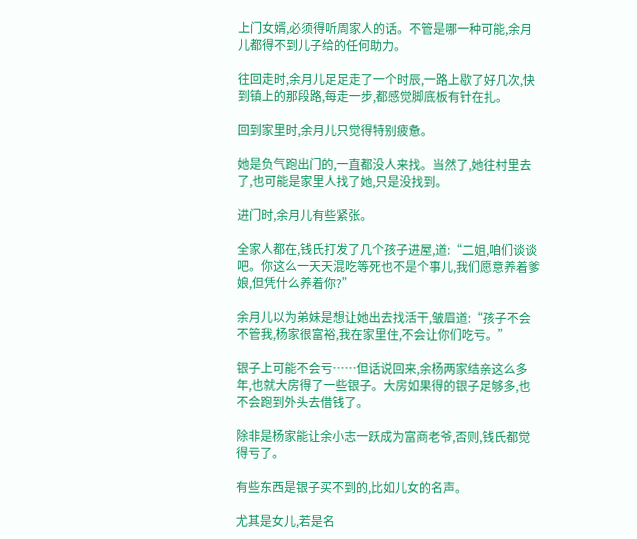上门女婿,必须得听周家人的话。不管是哪一种可能,余月儿都得不到儿子给的任何助力。

往回走时,余月儿足足走了一个时辰,一路上歇了好几次,快到镇上的那段路,每走一步,都感觉脚底板有针在扎。

回到家里时,余月儿只觉得特别疲惫。

她是负气跑出门的,一直都没人来找。当然了,她往村里去了,也可能是家里人找了她,只是没找到。

进门时,余月儿有些紧张。

全家人都在,钱氏打发了几个孩子进屋,道:“二姐,咱们谈谈吧。你这么一天天混吃等死也不是个事儿,我们愿意养着爹娘,但凭什么养着你?”

余月儿以为弟妹是想让她出去找活干,皱眉道:“孩子不会不管我,杨家很富裕,我在家里住,不会让你们吃亏。”

银子上可能不会亏……但话说回来,余杨两家结亲这么多年,也就大房得了一些银子。大房如果得的银子足够多,也不会跑到外头去借钱了。

除非是杨家能让余小志一跃成为富商老爷,否则,钱氏都觉得亏了。

有些东西是银子买不到的,比如儿女的名声。

尤其是女儿,若是名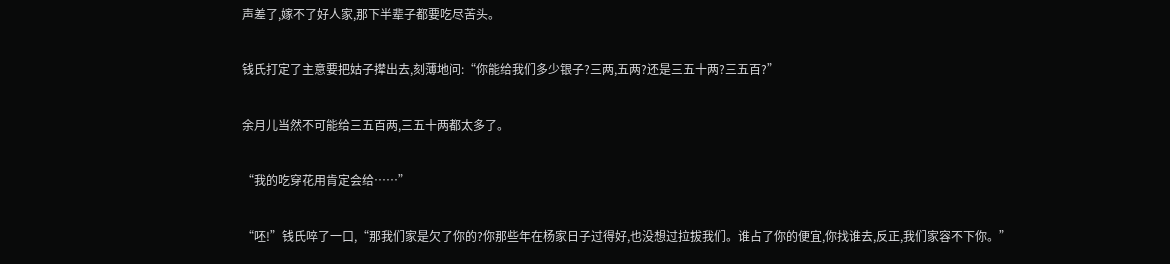声差了,嫁不了好人家,那下半辈子都要吃尽苦头。

钱氏打定了主意要把姑子撵出去,刻薄地问:“你能给我们多少银子?三两,五两?还是三五十两?三五百?”

余月儿当然不可能给三五百两,三五十两都太多了。

“我的吃穿花用肯定会给……”

“呸!”钱氏啐了一口,“那我们家是欠了你的?你那些年在杨家日子过得好,也没想过拉拔我们。谁占了你的便宜,你找谁去,反正,我们家容不下你。”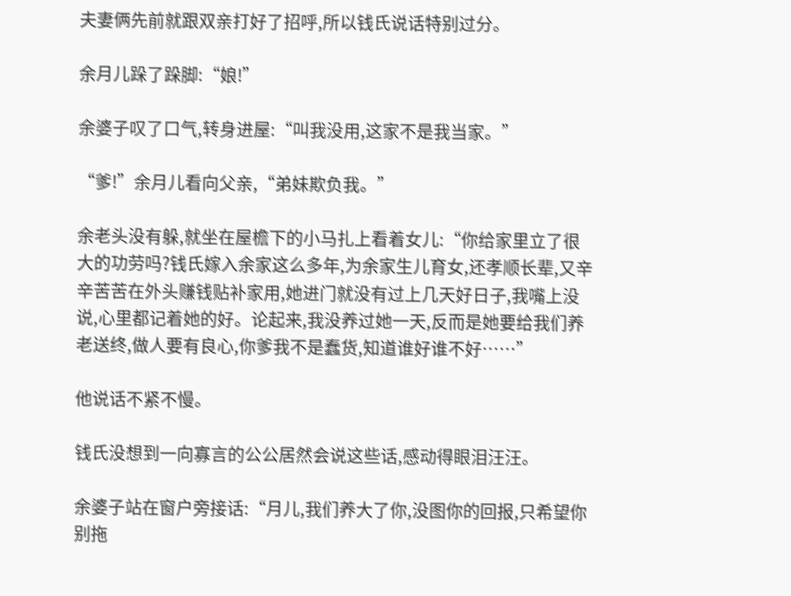夫妻俩先前就跟双亲打好了招呼,所以钱氏说话特别过分。

余月儿跺了跺脚:“娘!”

余婆子叹了口气,转身进屋:“叫我没用,这家不是我当家。”

“爹!”余月儿看向父亲,“弟妹欺负我。”

余老头没有躲,就坐在屋檐下的小马扎上看着女儿:“你给家里立了很大的功劳吗?钱氏嫁入余家这么多年,为余家生儿育女,还孝顺长辈,又辛辛苦苦在外头赚钱贴补家用,她进门就没有过上几天好日子,我嘴上没说,心里都记着她的好。论起来,我没养过她一天,反而是她要给我们养老送终,做人要有良心,你爹我不是蠢货,知道谁好谁不好……”

他说话不紧不慢。

钱氏没想到一向寡言的公公居然会说这些话,感动得眼泪汪汪。

余婆子站在窗户旁接话:“月儿,我们养大了你,没图你的回报,只希望你别拖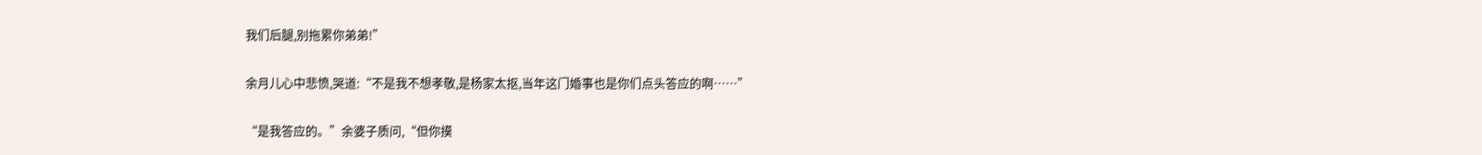我们后腿,别拖累你弟弟!”

余月儿心中悲愤,哭道:“不是我不想孝敬,是杨家太抠,当年这门婚事也是你们点头答应的啊……”

“是我答应的。”余婆子质问,“但你摸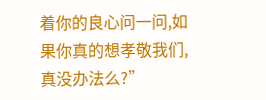着你的良心问一问,如果你真的想孝敬我们,真没办法么?”